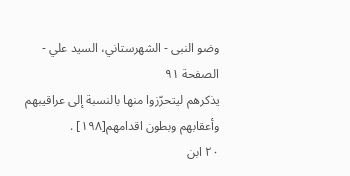وضو النبی - الشهرستاني، السيد علي - الصفحة ٩١
يذكرهم ليتحرّزوا منها بالنسبة إلى عراقيبهم وأعقابهم وبطون اقدامهم[١٩٨] .
٢٠ ابن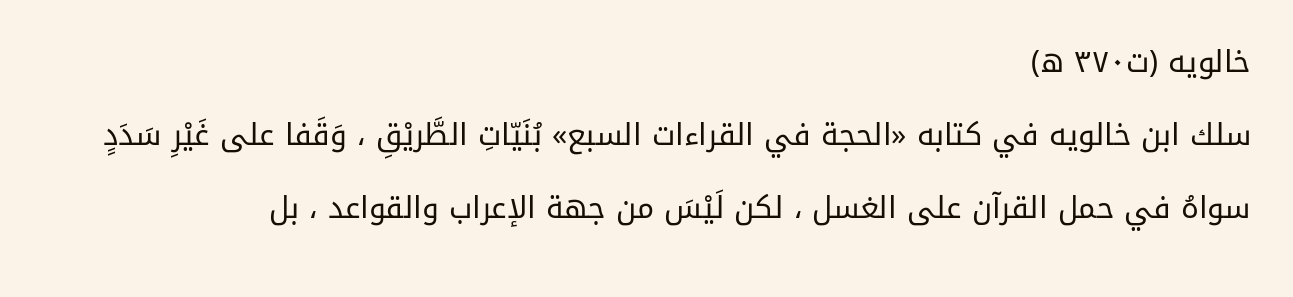خالويه (ت٣٧٠ ه)
سلك ابن خالويه في كتابه «الحجة في القراءات السبع» بُنَيّاتِ الطَّريْقِ ، وَقَفا على غَيْرِ سَدَدٍ سواهُ في حمل القرآن على الغسل ، لكن لَيْسَ من جهة الإعراب والقواعد ، بل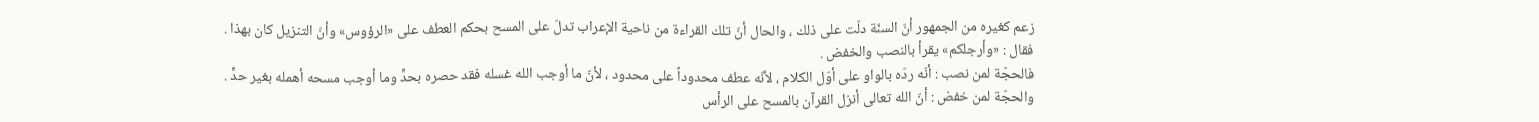زعم كغيره من الجمهور أنّ السنّة دلّت على ذلك ، والحال أنّ تلك القراءة من ناحية الإعراب تدلّ على المسح بحكم العطف على «الرؤوس» وأنّ التنزيل كان بهذا .
فقال : «وأرجلكم» يقرأ بالنصب والخفض .
فالحجّة لمن نصب : أنّه ردّه بالواو على أوّل الكلام ، لأنّه عطف محدوداً على محدود ، لأنّ ما أوجب الله غسله فقد حصره بحدٍّ وما أوجب مسحه أهمله بغير حدٍّ .
والحجّة لمن خفض : أنّ الله تعالى أنزل القرآن بالمسح على الرأس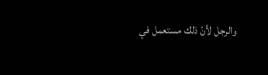والرجل لأنّ ذلك مستعمل في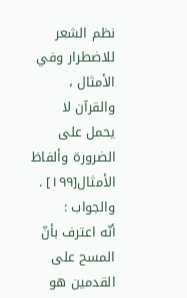نظم الشعر للاضطرار وفي الأمثال ، والقرآن لا يحمل على الضرورة وألفاظ الأمثال[١٩٩] .
والجواب :
أنّه اعترف بأنّ المسح على القدمين هو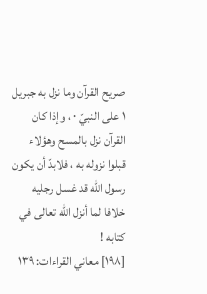صريح القرآن وما نزل به جبريل ١ على النبيّ ٠ ، وإذا كان القرآن نزل بالمسح وهؤلاء قبلوا نزوله به ، فلابدّ أن يكون رسول الله قد غسل رجليه خلافا لما أنزل الله تعالى في كتابه !
[١٩٨] معاني القراءات: ١٣٩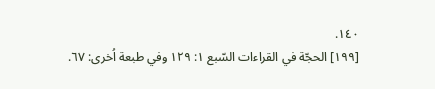١٤٠.
[١٩٩] الحجّة في القراءات السّبع ١: ١٢٩ وفي طبعة اُخرى: ٦٧.